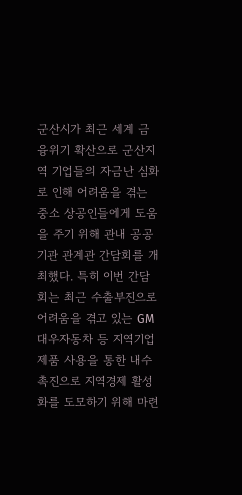군산시가 최근 세계 금융위기 확산으로 군산지역 기업들의 자금난 심화로 인해 어려움을 겪는 중소 상공인들에게 도움을 주기 위해 관내 공공기관 관계관 간담회를 개최했다. 특히 이번 간담회는 최근 수출부진으로 어려움을 겪고 있는 GM대우자동차 등 지역기업 제품 사용을 통한 내수촉진으로 지역경제 활성화를 도모하기 위해 마련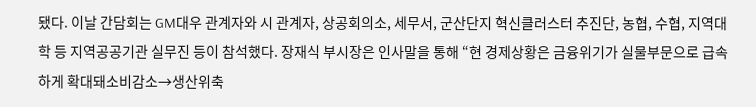됐다. 이날 간담회는 GM대우 관계자와 시 관계자, 상공회의소, 세무서, 군산단지 혁신클러스터 추진단, 농협, 수협, 지역대학 등 지역공공기관 실무진 등이 참석했다. 장재식 부시장은 인사말을 통해 “현 경제상황은 금융위기가 실물부문으로 급속하게 확대돼소비감소→생산위축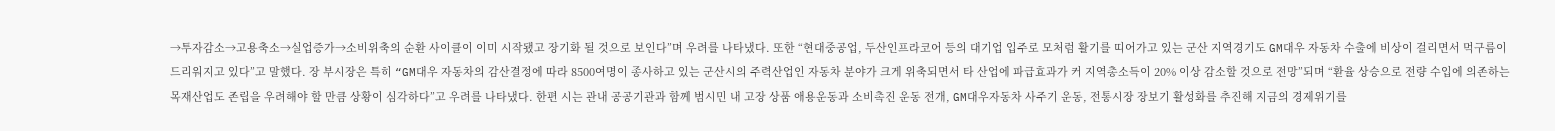→투자감소→고용축소→실업증가→소비위축의 순환 사이클이 이미 시작됐고 장기화 될 것으로 보인다”며 우려를 나타냈다. 또한 “현대중공업, 두산인프라코어 등의 대기업 입주로 모처럼 활기를 띠어가고 있는 군산 지역경기도 GM대우 자동차 수출에 비상이 걸리면서 먹구름이 드리워지고 있다”고 말했다. 장 부시장은 특히 “GM대우 자동차의 감산결정에 따라 8500여명이 종사하고 있는 군산시의 주력산업인 자동차 분야가 크게 위축되면서 타 산업에 파급효과가 커 지역총소득이 20% 이상 감소할 것으로 전망”되며 “환율 상승으로 전량 수입에 의존하는 목재산업도 존립을 우려해야 할 만큼 상황이 심각하다”고 우려를 나타냈다. 한편 시는 관내 공공기관과 함께 범시민 내 고장 상품 애용운동과 소비촉진 운동 전개, GM대우자동차 사주기 운동, 전통시장 장보기 활성화를 추진해 지금의 경제위기를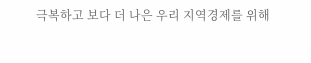극복하고 보다 더 나은 우리 지역경제를 위해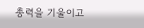총력을 기울이고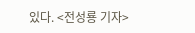있다. <전성룡 기자>